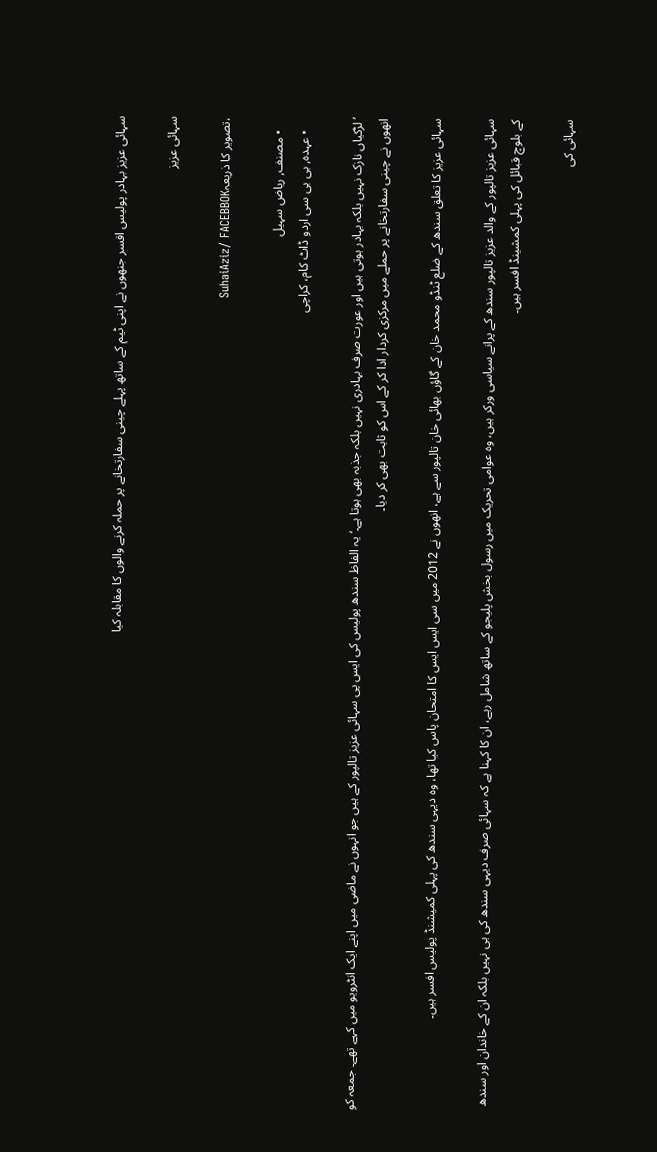سہائی عزیز بہادر پولیس افسر جنھوں نے اپنی ٹیم کے ساتھ پہلے چینی سفارتخانے پر حملہ کرنے والوں کا مقابلہ کیا

سہائی عزیز

،تصویر کا ذریعہSuhaiAziz/ FACEBBOK

    • مصنف, ریاض سہیل
    • عہدہ, بی بی سی اردو ڈاٹ کام، کراچی

’لڑکیاں نازک نہیں بلکہ بہادر ہوتی ہیں اور عورت صرف بہادری نہیں بلکہ جذبہ بھی ہوتا ہے۔‘ یہ الفاظ سندھ پولیس کی ایس پی سہائی عزیز تالپور کے ہیں جو انہوں نے ماضی میں اپنے ایک انٹرویو میں کہے تھے۔ جمعہ کو انھوں نے چینی سفارتخانے پر حملے میں مرکزی کردار ادا کر کے اس کو ثابت بھی کر دیا۔

سہائی عزیز کا تعلق سندھ کے ضلع ٹنڈو محمد خان کے گاؤں بھائی خان تالپور سے ہے، انھوں نے 2012 میں سی ایس ایس کا امتحان پاس کیا تھا، وہ دیہی سندھ کی پہلی کمیشنڈ پولیس افسر ہیں۔

سہائی عزیز تالپور کے والد عزیز تالپور سندھ کے پرانے سیاسی ورکر ہیں، وہ عوامی تحریک میں رسول بخش پلیجو کے ساتھ شامل رہے، ان کا کہنا ہے کہ سہائی صرف دیہی سندھ کی ہی نہیں بلکہ ان کے خاندان اور سندھ کے بلوچ قبائل کی پہلی کمشینڈ افسر ہیں۔

سہائی کی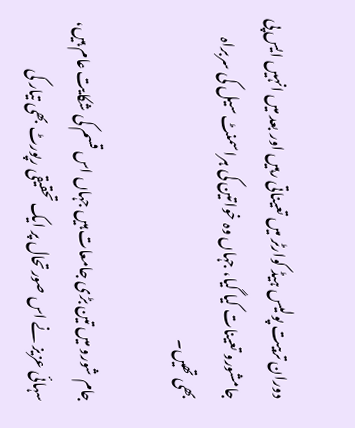دوران تربیت پولیس ہیڈ کوارٹر میں تعیناتی رہیں اور بعد میں انہیں ایس پی جامشورو تعینات کیا گیا، جہاں وہ خواتین کی ہراسمنٹ سیل کی سربراہ بھی تھیں۔

جام شورو میں تین بڑی جامعات ہیں جہاں اس قسم کی شکایت عام ہیں، سہائی عزیز نے اس صورتحال پر ایک تحقیقی رپورٹ بھی تیار کی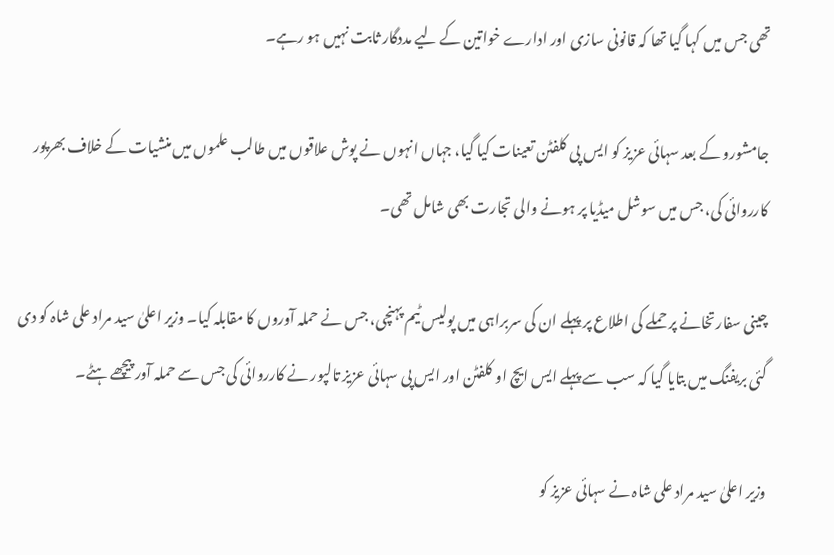تھی جس میں کہا گیا تھا کہ قانونی سازی اور ادارے خواتین کے لیے مددگار ثابت نہیں ہو رہے۔

جامشورو کے بعد سہائی عزیز کو ایس پی کلفٹن تعینات کیا گیا، جہاں انہوں نے پوش علاقوں میں طالب علموں میں منشیات کے خلاف بھرپور کارروائی کی، جس میں سوشل میڈیا پر ہونے والی تجارت بھی شامل تھی۔

چینی سفارتخانے پر حملے کی اطلاع پر پہلے ان کی سربراہی میں پولیس ٹیم پہنچی، جس نے حملہ آوروں کا مقابلہ کیا۔ وزیر اعلیٰ سید مراد علی شاہ کو دی گئی بریفنگ میں بتایا گیا کہ سب سے پہلے ایس ایچ او کلفٹن اور ایس پی سہائی عزیز تالپور نے کارروائی کی جس سے حملہ آور پیچھے ہٹے۔

وزیر اعلیٰ سید مراد علی شاہ نے سہائی عزیز کو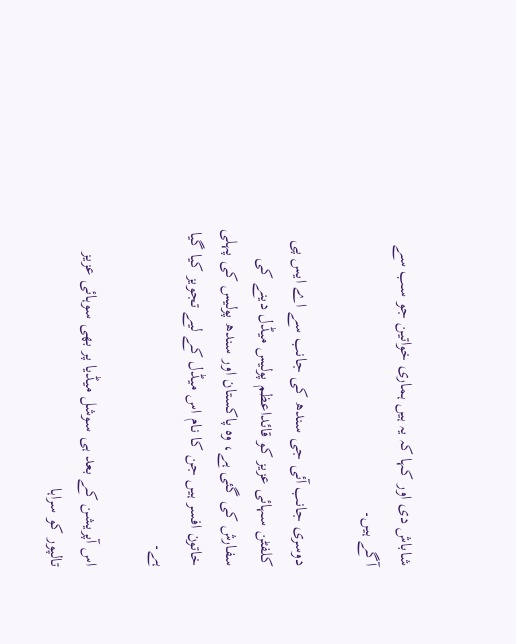شاباش دی اور کہا کہ یہ ہیں ہماری خواتین جو سب سے آگے ہیں۔

دوسری جانب آئی جی سندھ کی جانب سے اے ایس پی کلفٹن سہائی عزیز کو قائداعظم پولیس میڈل دینے کی سفارش کی گئی ہے، وہ پاکستان اور سندھ پولیس کی پہلی خاتون افسر ہیں جن کا نام اس میڈل کے لیے تجویز کیا گیا ہے۔

اس آپریشن کے بعد ہی سوشل میڈیا پر بھی سوہائی عزیز تالپور کو سراہا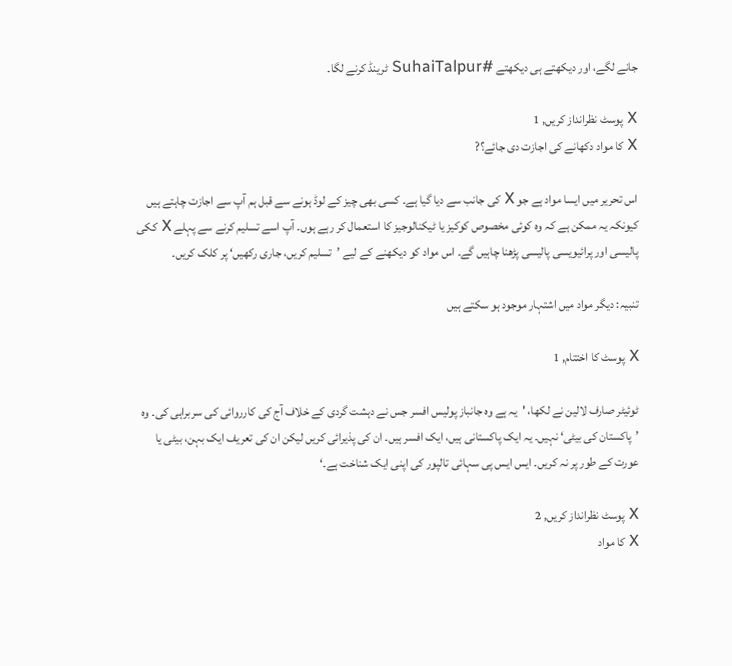جانے لگے، اور دیکھتے ہی دیکھتے #SuhaiTalpur ٹرینڈ کرنے لگا۔

X پوسٹ نظرانداز کریں, 1
X کا مواد دکھانے کی اجازت دی جائے؟?

اس تحریر میں ایسا مواد ہے جو X کی جانب سے دیا گیا ہے۔ کسی بھی چیز کے لوڈ ہونے سے قبل ہم آپ سے اجازت چاہتے ہیں کیونکہ یہ ممکن ہے کہ وہ کوئی مخصوص کوکیز یا ٹیکنالوجیز کا استعمال کر رہے ہوں۔ آپ اسے تسلیم کرنے سے پہلے X ککی پالیسی اور پرائیویسی پالیسی پڑھنا چاہیں گے۔ اس مواد کو دیکھنے کے لیے ’تسلیم کریں، جاری رکھیں‘ پر کلک کریں۔

تنبیہ: دیگر مواد میں اشتہار موجود ہو سکتے ہیں

X پوسٹ کا اختتام, 1

ٹوئیٹر صارف لالین نے لکھا، 'یہ ہے وہ جانباز پولیس افسر جس نے دہشت گردی کے خلاف آج کی کارروائی کی سربراہی کی۔ وہ ’پاکستان کی بیٹی‘ نہیں۔ یہ ایک پاکستانی ہیں، ایک افسر ہیں۔ ان کی پذیرائی کریں لیکن ان کی تعریف ایک بہن، بیٹی یا عورت کے طور پر نہ کریں۔ ایس ایس پی سہائی تالپور کی اپنی ایک شناخت ہے۔‘

X پوسٹ نظرانداز کریں, 2
X کا مواد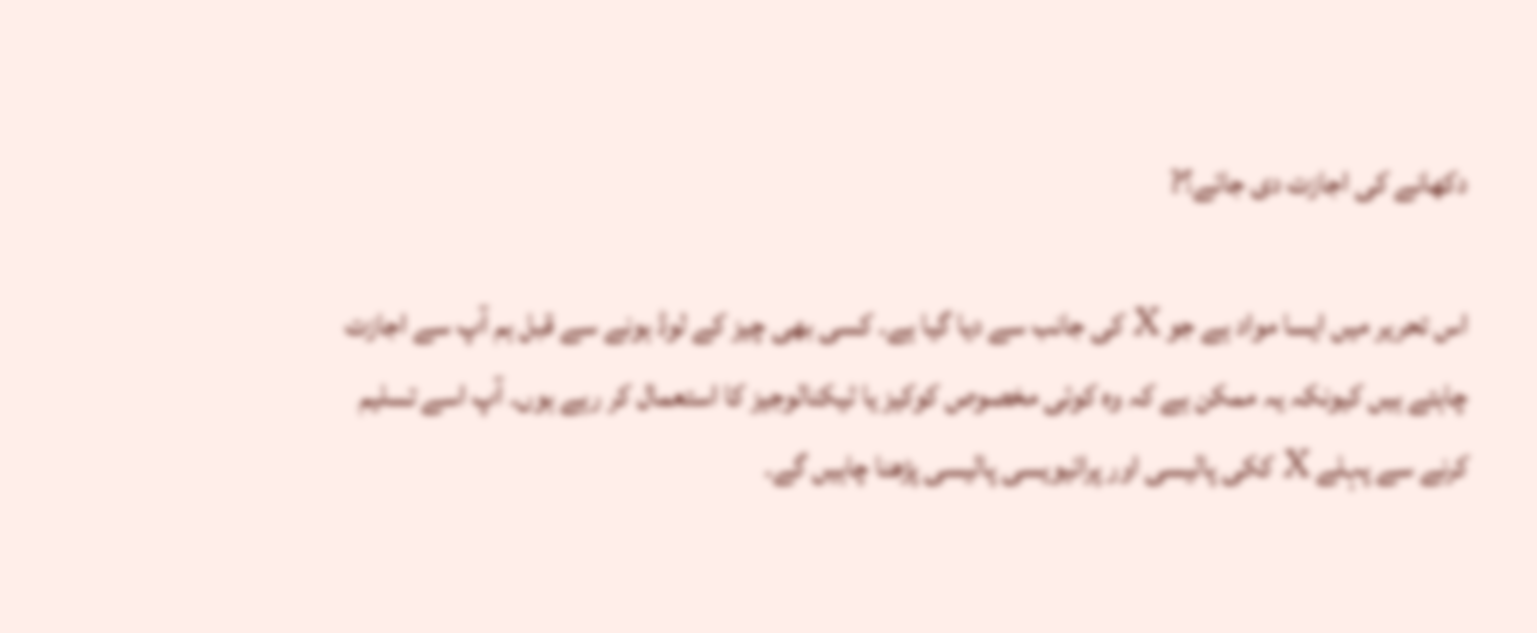دکھانے کی اجازت دی جائے؟?

اس تحریر میں ایسا مواد ہے جو X کی جانب سے دیا گیا ہے۔ کسی بھی چیز کے لوڈ ہونے سے قبل ہم آپ سے اجازت چاہتے ہیں کیونکہ یہ ممکن ہے کہ وہ کوئی مخصوص کوکیز یا ٹیکنالوجیز کا استعمال کر رہے ہوں۔ آپ اسے تسلیم کرنے سے پہلے X ککی پالیسی اور پرائیویسی پالیسی پڑھنا چاہیں گے۔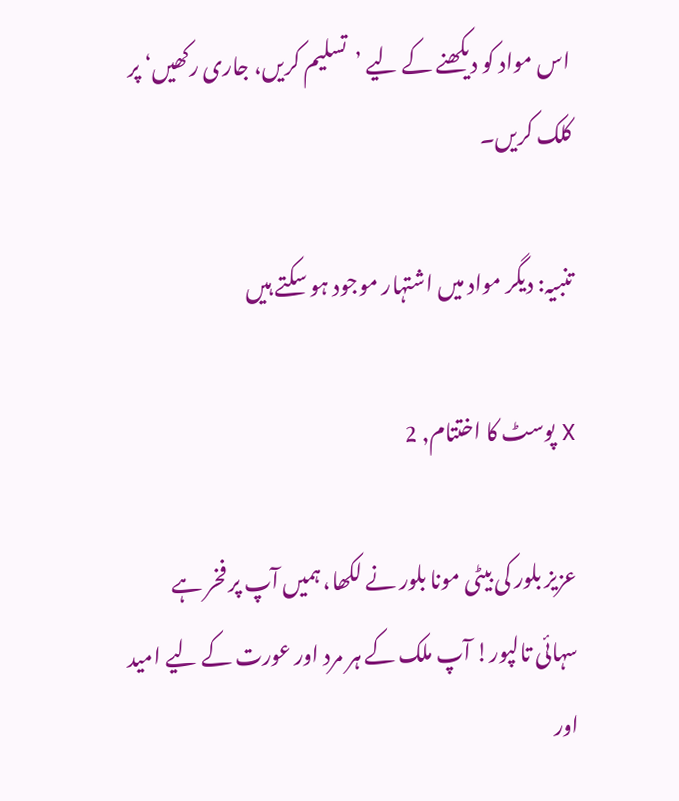اس مواد کو دیکھنے کے لیے ’تسلیم کریں، جاری رکھیں‘ پر کلک کریں۔

تنبیہ: دیگر مواد میں اشتہار موجود ہو سکتے ہیں

X پوسٹ کا اختتام, 2

عزیز بلور کی بیٹی مونا بلور نے لکھا، ہمیں آپ پر فخر ہے سہائی تالپور! آپ ملک کے ہر مرد اور عورت کے لیے امید اور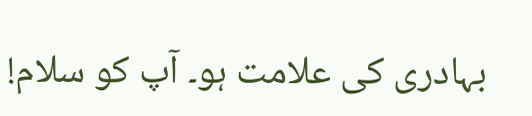بہادری کی علامت ہو۔ آپ کو سلام!